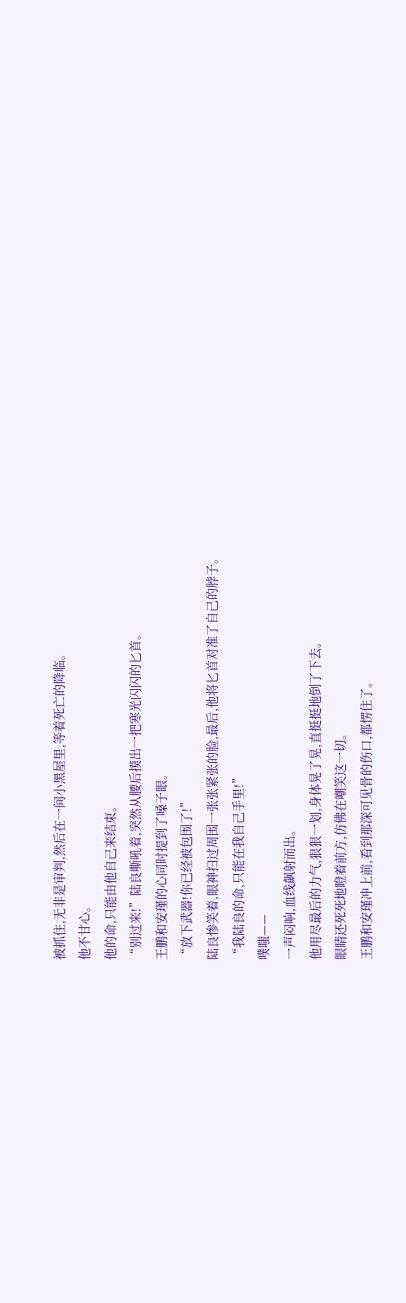被抓住,无非是审判,然后在一间小黑屋里,等着死亡的降临。
他不甘心。
他的命,只能由他自己来结束。
“别过来!”陆良嘶吼着,突然从腰后摸出一把寒光闪闪的匕首。
王鹏和安瑾的心同时提到了嗓子眼。
“放下武器!你已经被包围了!”
陆良惨笑着,眼神扫过周围一张张紧张的脸,最后,他将匕首对准了自己的脖子。
“我陆良的命,只能在我自己手里!”
噗嗤——
一声闷响,血线飙射而出。
他用尽最后的力气,狠狠一划,身体晃了晃,直挺挺地倒了下去。
眼睛还死死地瞪着前方,仿佛在嘲笑这一切。
王鹏和安瑾冲上前,看到那深可见骨的伤口,都愣住了。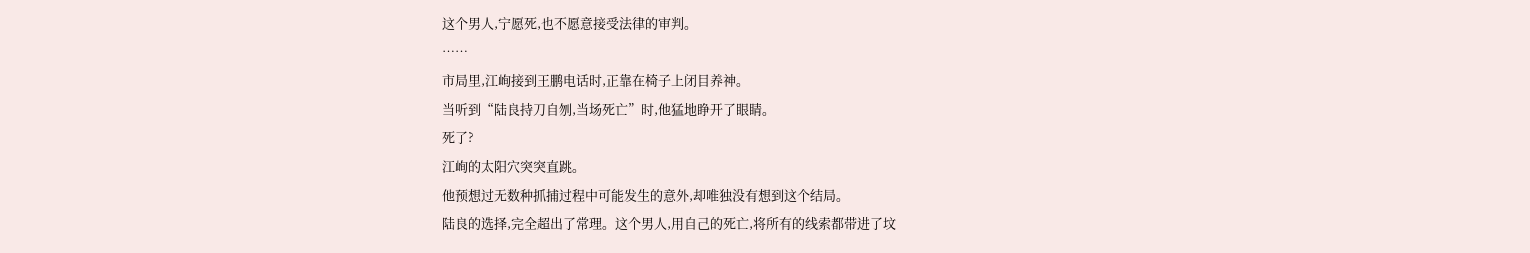这个男人,宁愿死,也不愿意接受法律的审判。
……
市局里,江峋接到王鹏电话时,正靠在椅子上闭目养神。
当听到“陆良持刀自刎,当场死亡”时,他猛地睁开了眼睛。
死了?
江峋的太阳穴突突直跳。
他预想过无数种抓捕过程中可能发生的意外,却唯独没有想到这个结局。
陆良的选择,完全超出了常理。这个男人,用自己的死亡,将所有的线索都带进了坟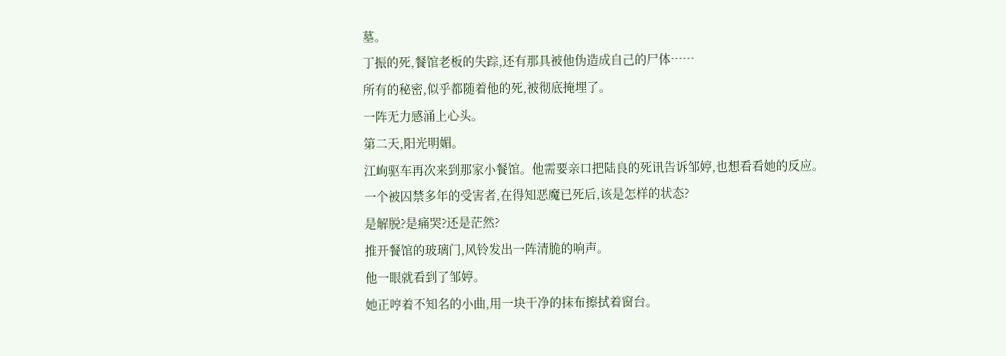墓。
丁振的死,餐馆老板的失踪,还有那具被他伪造成自己的尸体……
所有的秘密,似乎都随着他的死,被彻底掩埋了。
一阵无力感涌上心头。
第二天,阳光明媚。
江峋驱车再次来到那家小餐馆。他需要亲口把陆良的死讯告诉邹婷,也想看看她的反应。
一个被囚禁多年的受害者,在得知恶魔已死后,该是怎样的状态?
是解脱?是痛哭?还是茫然?
推开餐馆的玻璃门,风铃发出一阵清脆的响声。
他一眼就看到了邹婷。
她正哼着不知名的小曲,用一块干净的抹布擦拭着窗台。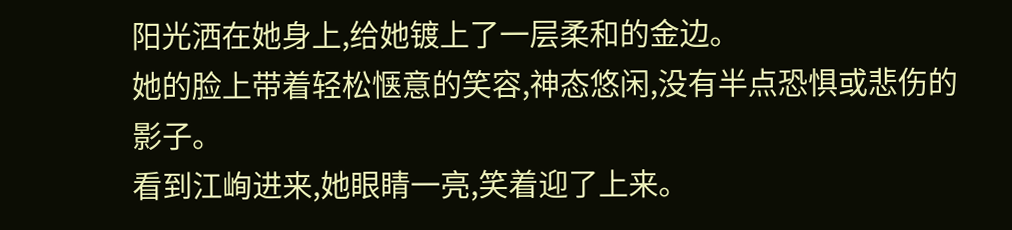阳光洒在她身上,给她镀上了一层柔和的金边。
她的脸上带着轻松惬意的笑容,神态悠闲,没有半点恐惧或悲伤的影子。
看到江峋进来,她眼睛一亮,笑着迎了上来。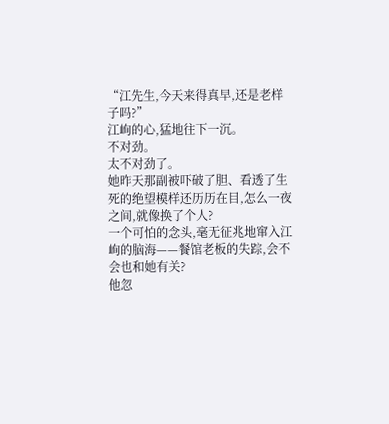“江先生,今天来得真早,还是老样子吗?”
江峋的心,猛地往下一沉。
不对劲。
太不对劲了。
她昨天那副被吓破了胆、看透了生死的绝望模样还历历在目,怎么一夜之间,就像换了个人?
一个可怕的念头,毫无征兆地窜入江峋的脑海——餐馆老板的失踪,会不会也和她有关?
他忽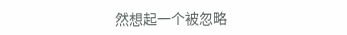然想起一个被忽略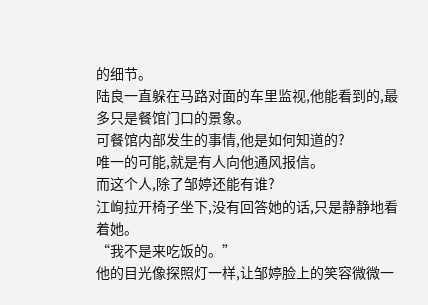的细节。
陆良一直躲在马路对面的车里监视,他能看到的,最多只是餐馆门口的景象。
可餐馆内部发生的事情,他是如何知道的?
唯一的可能,就是有人向他通风报信。
而这个人,除了邹婷还能有谁?
江峋拉开椅子坐下,没有回答她的话,只是静静地看着她。
“我不是来吃饭的。”
他的目光像探照灯一样,让邹婷脸上的笑容微微一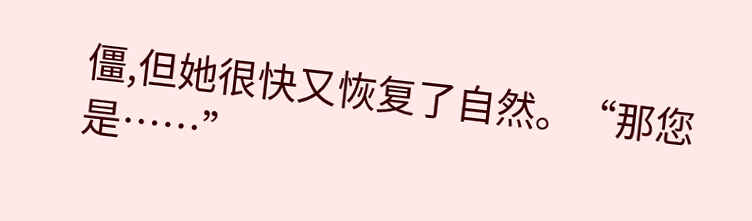僵,但她很快又恢复了自然。“那您是……”